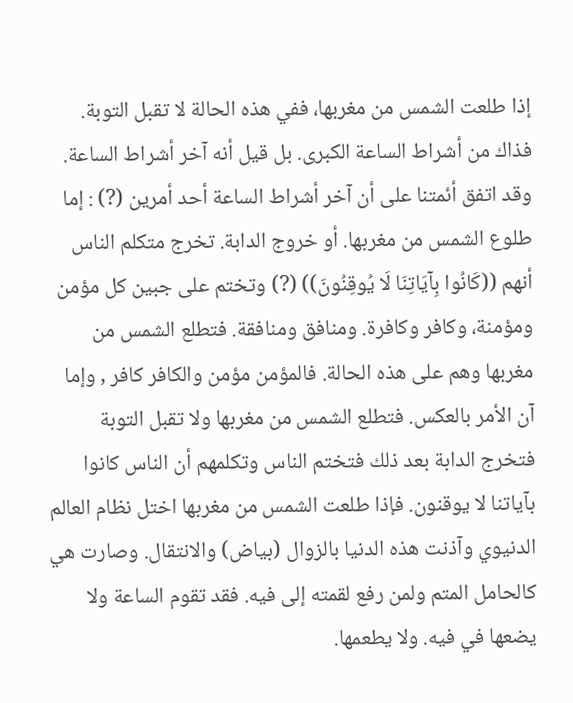إذا طلعت الشمس من مغربها، ففي هذه الحالة لا تقبل التوبة. فذاك من أشراط الساعة الكبرى. بل قيل أنه آخر أشراط الساعة. وقد اتفق أئمتنا على أن آخر أشراط الساعة أحد أمرين (?) : إما طلوع الشمس من مغربها. أو خروج الدابة. تخرج متكلم الناس أنهم ((كَانُوا بِآيَاتِنَا لَا يُوقِنُونَ)) (?) وتختم على جبين كل مؤمن ومؤمنة، وكافر وكافرة. ومنافق ومنافقة. فتطلع الشمس من مغربها وهم على هذه الحالة. فالمؤمن مؤمن والكافر كافر , وإما آن الأمر بالعكس. فتطلع الشمس من مغربها ولا تقبل التوبة فتخرج الدابة بعد ذلك فتختم الناس وتكلمهم أن الناس كانوا بآياتنا لا يوقنون. فإذا طلعت الشمس من مغربها اختل نظام العالم الدنيوي وآذنت هذه الدنيا بالزوال (بياض) والانتقال. وصارت هي كالحامل المتم ولمن رفع لقمته إلى فيه. فقد تقوم الساعة ولا يضعها في فيه. ولا يطعمها.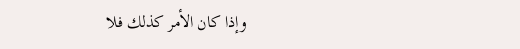وإذا كان الأمر كذلك فلا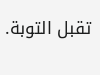تقبل التوبة.